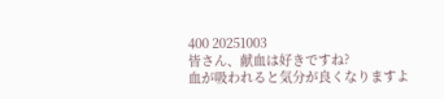400 20251003
皆さん、献血は好きですね?
血が吸われると気分が良くなりますよ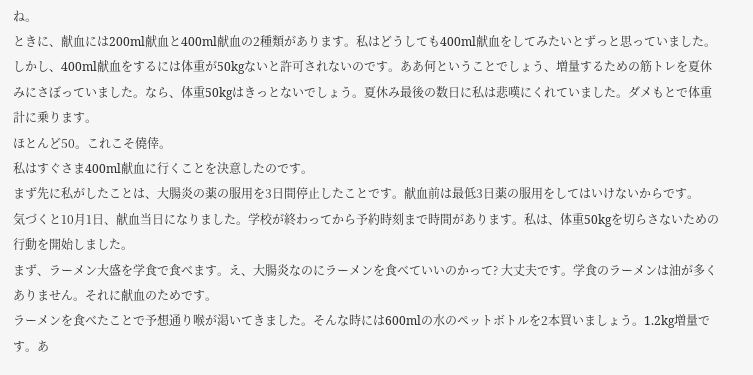ね。
ときに、献血には200ml献血と400ml献血の2種類があります。私はどうしても400ml献血をしてみたいとずっと思っていました。しかし、400ml献血をするには体重が50kgないと許可されないのです。ああ何ということでしょう、増量するための筋トレを夏休みにさぼっていました。なら、体重50kgはきっとないでしょう。夏休み最後の数日に私は悲嘆にくれていました。ダメもとで体重計に乗ります。
ほとんど50。これこそ僥倖。
私はすぐさま400ml献血に行くことを決意したのです。
まず先に私がしたことは、大腸炎の薬の服用を3日間停止したことです。献血前は最低3日薬の服用をしてはいけないからです。
気づくと10月1日、献血当日になりました。学校が終わってから予約時刻まで時間があります。私は、体重50kgを切らさないための行動を開始しました。
まず、ラーメン大盛を学食で食べます。え、大腸炎なのにラーメンを食べていいのかって? 大丈夫です。学食のラーメンは油が多くありません。それに献血のためです。
ラーメンを食べたことで予想通り喉が渇いてきました。そんな時には600mlの水のペットボトルを2本買いましょう。1.2kg増量です。あ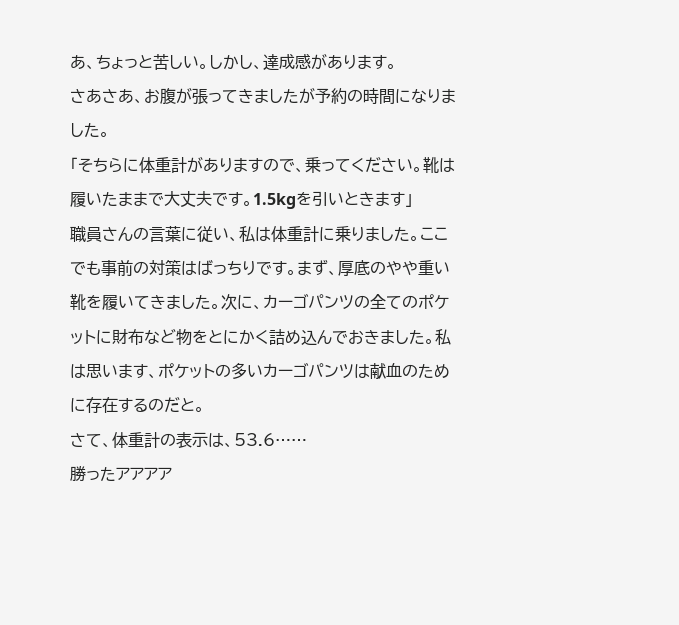あ、ちょっと苦しい。しかし、達成感があります。
さあさあ、お腹が張ってきましたが予約の時間になりました。
「そちらに体重計がありますので、乗ってください。靴は履いたままで大丈夫です。1.5kgを引いときます」
職員さんの言葉に従い、私は体重計に乗りました。ここでも事前の対策はばっちりです。まず、厚底のやや重い靴を履いてきました。次に、カーゴパンツの全てのポケットに財布など物をとにかく詰め込んでおきました。私は思います、ポケットの多いカーゴパンツは献血のために存在するのだと。
さて、体重計の表示は、53.6……
勝ったアアアア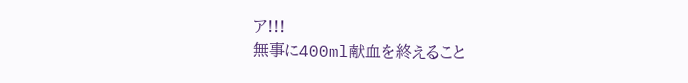ア!!!
無事に400ml献血を終えること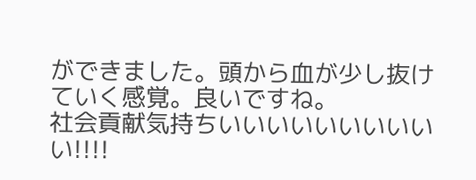ができました。頭から血が少し抜けていく感覚。良いですね。
社会貢献気持ちいいいいいいいいいい!!!!